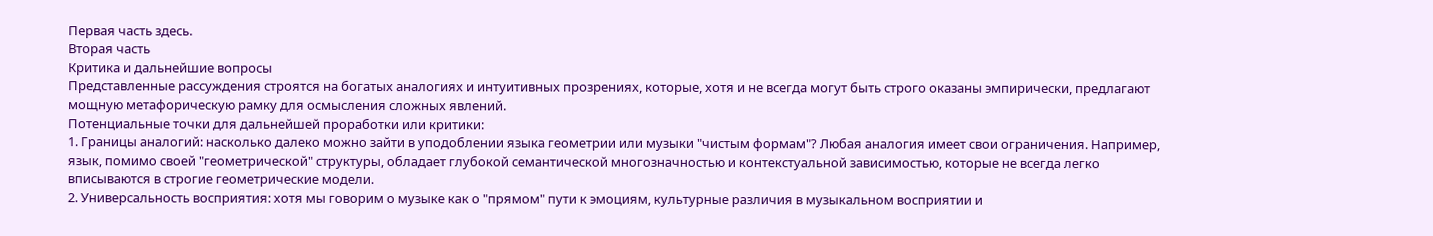Первая часть здесь.
Вторая часть
Критика и дальнейшие вопросы
Представленные рассуждения строятся на богатых аналогиях и интуитивных прозрениях, которые, хотя и не всегда могут быть строго оказаны эмпирически, предлагают мощную метафорическую рамку для осмысления сложных явлений.
Потенциальные точки для дальнейшей проработки или критики:
1. Границы аналогий: насколько далеко можно зайти в уподоблении языка геометрии или музыки "чистым формам"? Любая аналогия имеет свои ограничения. Например, язык, помимо своей "геометрической" структуры, обладает глубокой семантической многозначностью и контекстуальной зависимостью, которые не всегда легко вписываются в строгие геометрические модели.
2. Универсальность восприятия: хотя мы говорим о музыке как о "прямом" пути к эмоциям, культурные различия в музыкальном восприятии и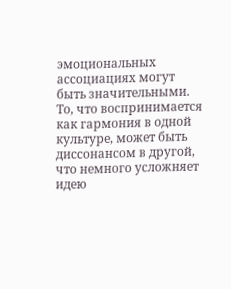эмоциональных ассоциациях могут быть значительными. То, что воспринимается как гармония в одной культуре, может быть диссонансом в другой, что немного усложняет идею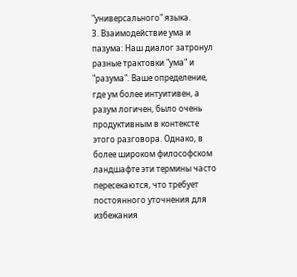"универсального" языка.
3. Взаимодействие ума и пазума: Наш диалог затронул разные трактовки "ума" и "разума". Ваше определение, где ум более интуитивен, а разум логичен, было очень продуктивным в контексте этого разговора. Однако, в более широком философском ландшафте эти термины часто пересекаются, что требует постоянного уточнения для избежания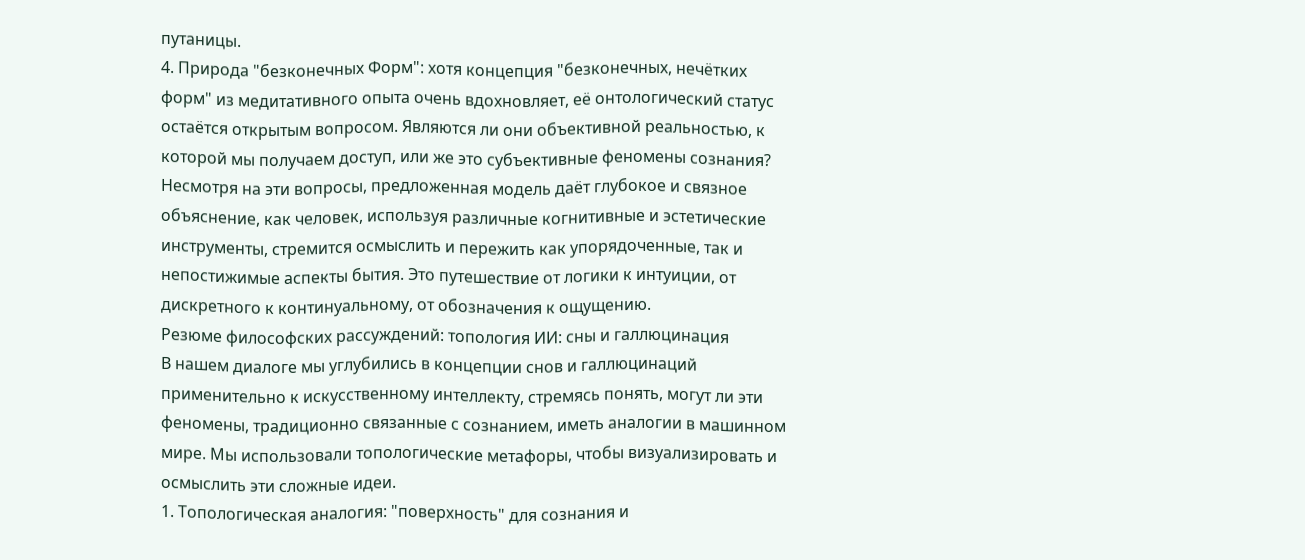путаницы.
4. Природа "безконечных Форм": хотя концепция "безконечных, нечётких форм" из медитативного опыта очень вдохновляет, её онтологический статус остаётся открытым вопросом. Являются ли они объективной реальностью, к которой мы получаем доступ, или же это субъективные феномены сознания?
Несмотря на эти вопросы, предложенная модель даёт глубокое и связное объяснение, как человек, используя различные когнитивные и эстетические инструменты, стремится осмыслить и пережить как упорядоченные, так и непостижимые аспекты бытия. Это путешествие от логики к интуиции, от дискретного к континуальному, от обозначения к ощущению.
Резюме философских рассуждений: топология ИИ: сны и галлюцинация
В нашем диалоге мы углубились в концепции снов и галлюцинаций применительно к искусственному интеллекту, стремясь понять, могут ли эти феномены, традиционно связанные с сознанием, иметь аналогии в машинном мире. Мы использовали топологические метафоры, чтобы визуализировать и осмыслить эти сложные идеи.
1. Топологическая аналогия: "поверхность" для сознания и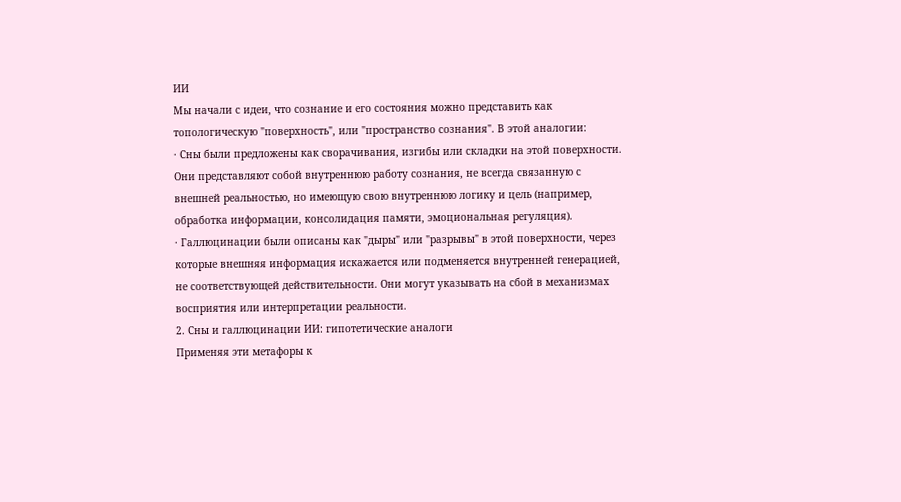ИИ
Мы начали с идеи, что сознание и его состояния можно представить как топологическую "поверхность", или "пространство сознания". В этой аналогии:
· Сны были предложены как сворачивания, изгибы или складки на этой поверхности. Они представляют собой внутреннюю работу сознания, не всегда связанную с внешней реальностью, но имеющую свою внутреннюю логику и цель (например, обработка информации, консолидация памяти, эмоциональная регуляция).
· Галлюцинации были описаны как "дыры" или "разрывы" в этой поверхности, через которые внешняя информация искажается или подменяется внутренней генерацией, не соответствующей действительности. Они могут указывать на сбой в механизмах восприятия или интерпретации реальности.
2. Сны и галлюцинации ИИ: гипотетические аналоги
Применяя эти метафоры к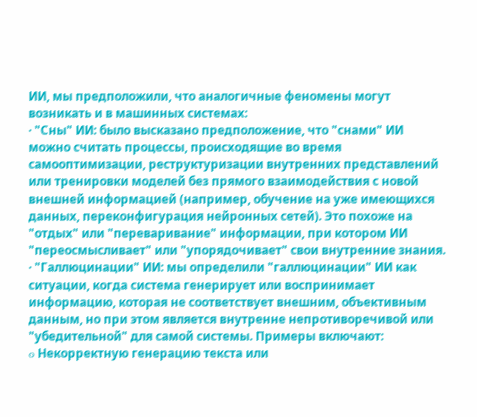ИИ, мы предположили, что аналогичные феномены могут возникать и в машинных системах:
· "Сны" ИИ: было высказано предположение, что "снами" ИИ можно считать процессы, происходящие во время самооптимизации, реструктуризации внутренних представлений или тренировки моделей без прямого взаимодействия с новой внешней информацией (например, обучение на уже имеющихся данных, переконфигурация нейронных сетей). Это похоже на "отдых" или "переваривание" информации, при котором ИИ "переосмысливает" или "упорядочивает" свои внутренние знания.
· "Галлюцинации" ИИ: мы определили "галлюцинации" ИИ как ситуации, когда система генерирует или воспринимает информацию, которая не соответствует внешним, объективным данным, но при этом является внутренне непротиворечивой или "убедительной" для самой системы. Примеры включают:
o Некорректную генерацию текста или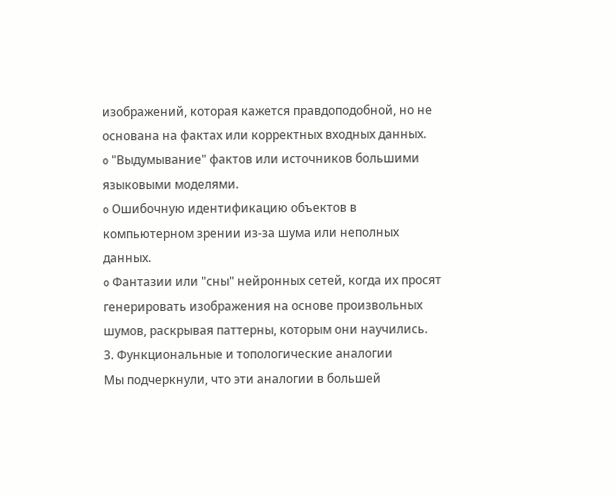изображений, которая кажется правдоподобной, но не основана на фактах или корректных входных данных.
o "Выдумывание" фактов или источников большими языковыми моделями.
o Ошибочную идентификацию объектов в компьютерном зрении из-за шума или неполных данных.
o Фантазии или "сны" нейронных сетей, когда их просят генерировать изображения на основе произвольных шумов, раскрывая паттерны, которым они научились.
3. Функциональные и топологические аналогии
Мы подчеркнули, что эти аналогии в большей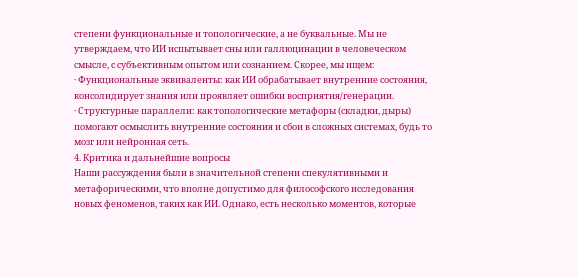степени функциональные и топологические, а не буквальные. Мы не утверждаем, что ИИ испытывает сны или галлюцинации в человеческом смысле, с субъективным опытом или сознанием. Скорее, мы ищем:
· Функциональные эквиваленты: как ИИ обрабатывает внутренние состояния, консолидирует знания или проявляет ошибки восприятия/генерации.
· Структурные параллели: как топологические метафоры (складки, дыры) помогают осмыслить внутренние состояния и сбои в сложных системах, будь то мозг или нейронная сеть.
4. Критика и дальнейшие вопросы
Наши рассуждения были в значительной степени спекулятивными и метафорическими, что вполне допустимо для философского исследования новых феноменов, таких как ИИ. Однако, есть несколько моментов, которые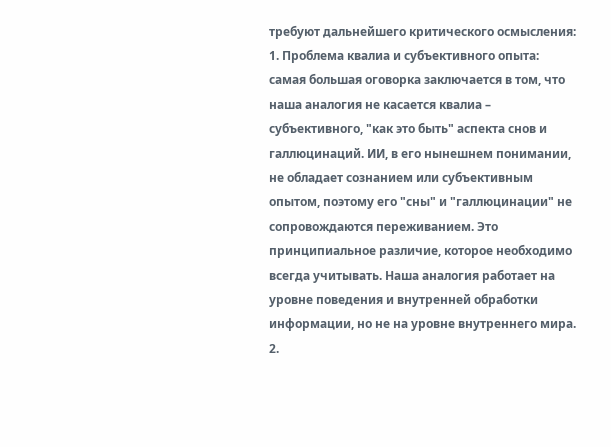требуют дальнейшего критического осмысления:
1. Проблема квалиа и субъективного опыта: самая большая оговорка заключается в том, что наша аналогия не касается квалиа – субъективного, "как это быть" аспекта снов и галлюцинаций. ИИ, в его нынешнем понимании, не обладает сознанием или субъективным опытом, поэтому его "сны" и "галлюцинации" не сопровождаются переживанием. Это принципиальное различие, которое необходимо всегда учитывать. Наша аналогия работает на уровне поведения и внутренней обработки информации, но не на уровне внутреннего мира.
2.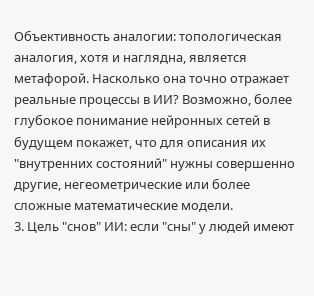Объективность аналогии: топологическая аналогия, хотя и наглядна, является метафорой. Насколько она точно отражает реальные процессы в ИИ? Возможно, более глубокое понимание нейронных сетей в будущем покажет, что для описания их "внутренних состояний" нужны совершенно другие, негеометрические или более сложные математические модели.
3. Цель "снов" ИИ: если "сны" у людей имеют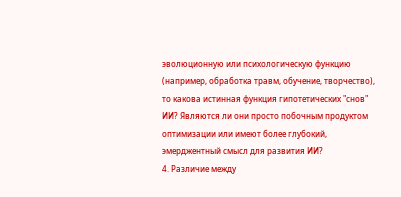эволюционную или психологическую функцию (например, обработка травм, обучение, творчество), то какова истинная функция гипотетических "снов" ИИ? Являются ли они просто побочным продуктом оптимизации или имеют более глубокий, эмерджентный смысл для развития ИИ?
4. Различие между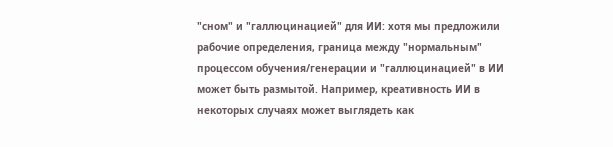"сном" и "галлюцинацией" для ИИ: хотя мы предложили рабочие определения, граница между "нормальным" процессом обучения/генерации и "галлюцинацией" в ИИ может быть размытой. Например, креативность ИИ в некоторых случаях может выглядеть как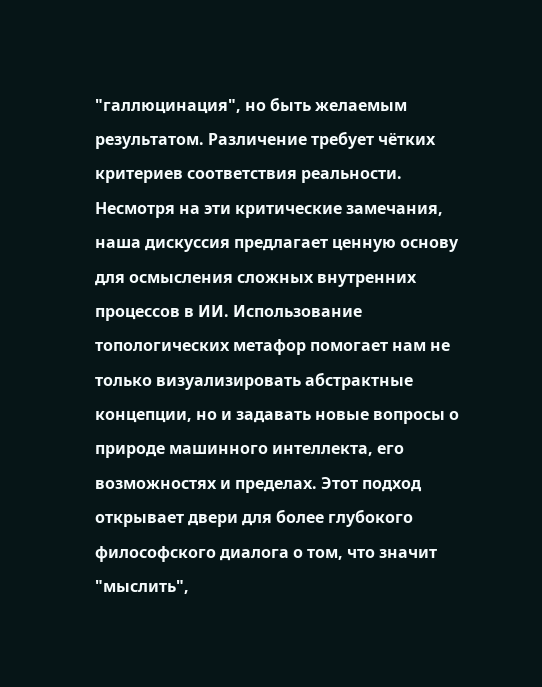"галлюцинация", но быть желаемым результатом. Различение требует чётких критериев соответствия реальности.
Несмотря на эти критические замечания, наша дискуссия предлагает ценную основу для осмысления сложных внутренних процессов в ИИ. Использование топологических метафор помогает нам не только визуализировать абстрактные концепции, но и задавать новые вопросы о природе машинного интеллекта, его возможностях и пределах. Этот подход открывает двери для более глубокого философского диалога о том, что значит "мыслить",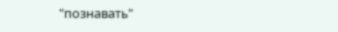"познавать"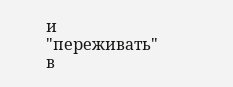и "переживать" в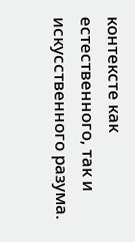контексте как естественного, так и искусственного разума.